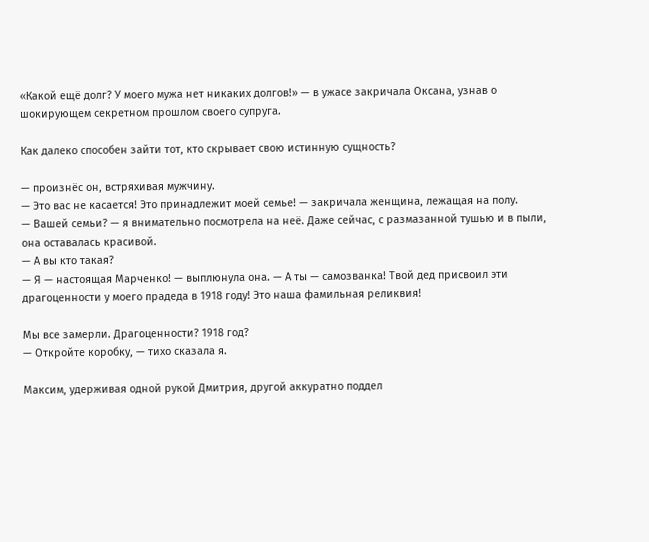«Какой ещё долг? У моего мужа нет никаких долгов!» — в ужасе закричала Оксана, узнав о шокирующем секретном прошлом своего супруга.

Как далеко способен зайти тот, кто скрывает свою истинную сущность?

— произнёс он, встряхивая мужчину.
— Это вас не касается! Это принадлежит моей семье! — закричала женщина, лежащая на полу.
— Вашей семьи? — я внимательно посмотрела на неё. Даже сейчас, с размазанной тушью и в пыли, она оставалась красивой.
— А вы кто такая?
— Я — настоящая Марченко! — выплюнула она. — А ты — самозванка! Твой дед присвоил эти драгоценности у моего прадеда в 1918 году! Это наша фамильная реликвия!

Мы все замерли. Драгоценности? 1918 год?
— Откройте коробку, — тихо сказала я.

Максим, удерживая одной рукой Дмитрия, другой аккуратно поддел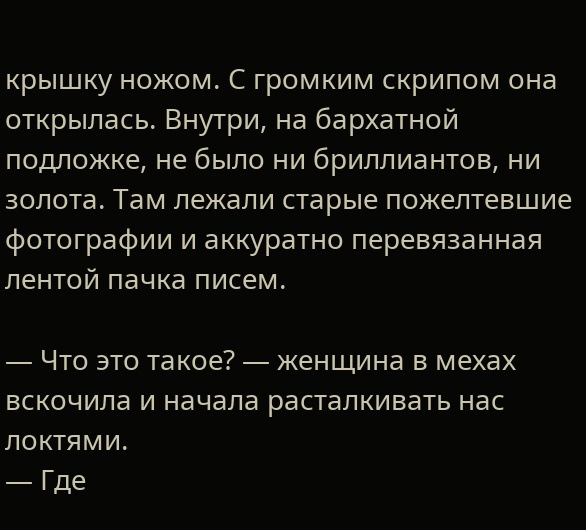крышку ножом. С громким скрипом она открылась. Внутри, на бархатной подложке, не было ни бриллиантов, ни золота. Там лежали старые пожелтевшие фотографии и аккуратно перевязанная лентой пачка писем.

— Что это такое? — женщина в мехах вскочила и начала расталкивать нас локтями.
— Где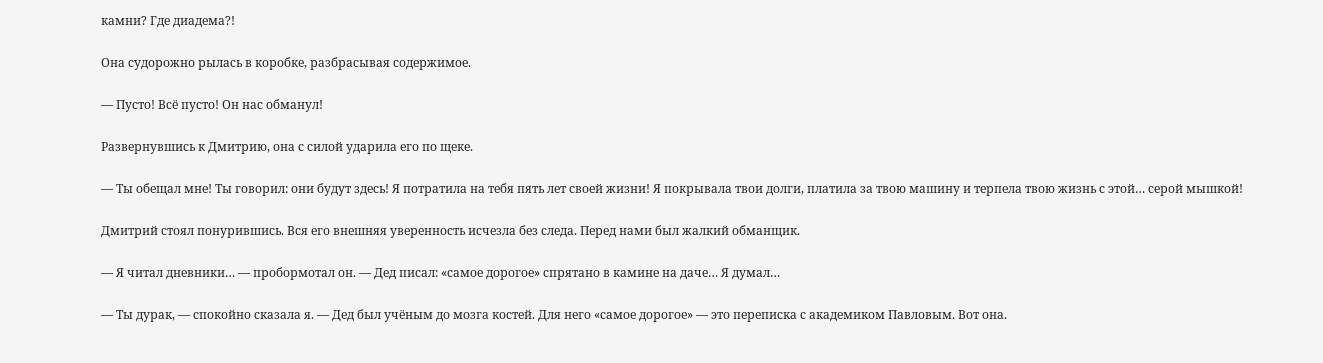камни? Где диадема?!

Она судорожно рылась в коробке, разбрасывая содержимое.

— Пусто! Всё пусто! Он нас обманул!

Развернувшись к Дмитрию, она с силой ударила его по щеке.

— Ты обещал мне! Ты говорил: они будут здесь! Я потратила на тебя пять лет своей жизни! Я покрывала твои долги, платила за твою машину и терпела твою жизнь с этой… серой мышкой!

Дмитрий стоял понурившись. Вся его внешняя уверенность исчезла без следа. Перед нами был жалкий обманщик.

— Я читал дневники… — пробормотал он. — Дед писал: «самое дорогое» спрятано в камине на даче… Я думал…

— Ты дурак, — спокойно сказала я. — Дед был учёным до мозга костей. Для него «самое дорогое» — это переписка с академиком Павловым. Вот она.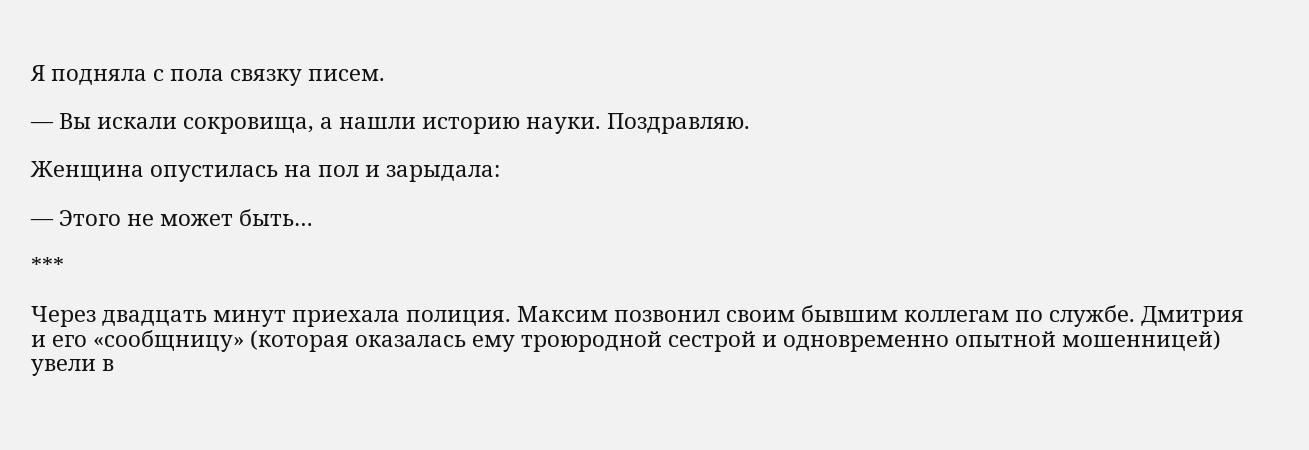Я подняла с пола связку писем.

— Вы искали сокровища, а нашли историю науки. Поздравляю.

Женщина опустилась на пол и зарыдала:

— Этого не может быть…

***

Через двадцать минут приехала полиция. Максим позвонил своим бывшим коллегам по службе. Дмитрия и его «сообщницу» (которая оказалась ему троюродной сестрой и одновременно опытной мошенницей) увели в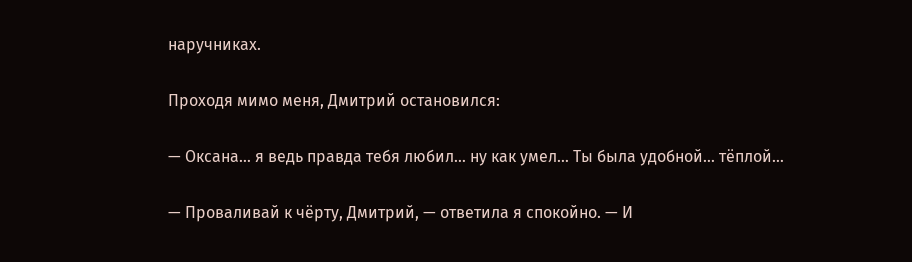наручниках.

Проходя мимо меня, Дмитрий остановился:

— Оксана… я ведь правда тебя любил… ну как умел… Ты была удобной… тёплой…

— Проваливай к чёрту, Дмитрий, — ответила я спокойно. — И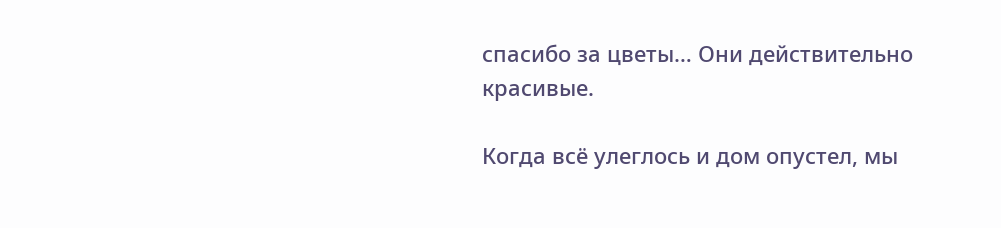спасибо за цветы… Они действительно красивые.

Когда всё улеглось и дом опустел, мы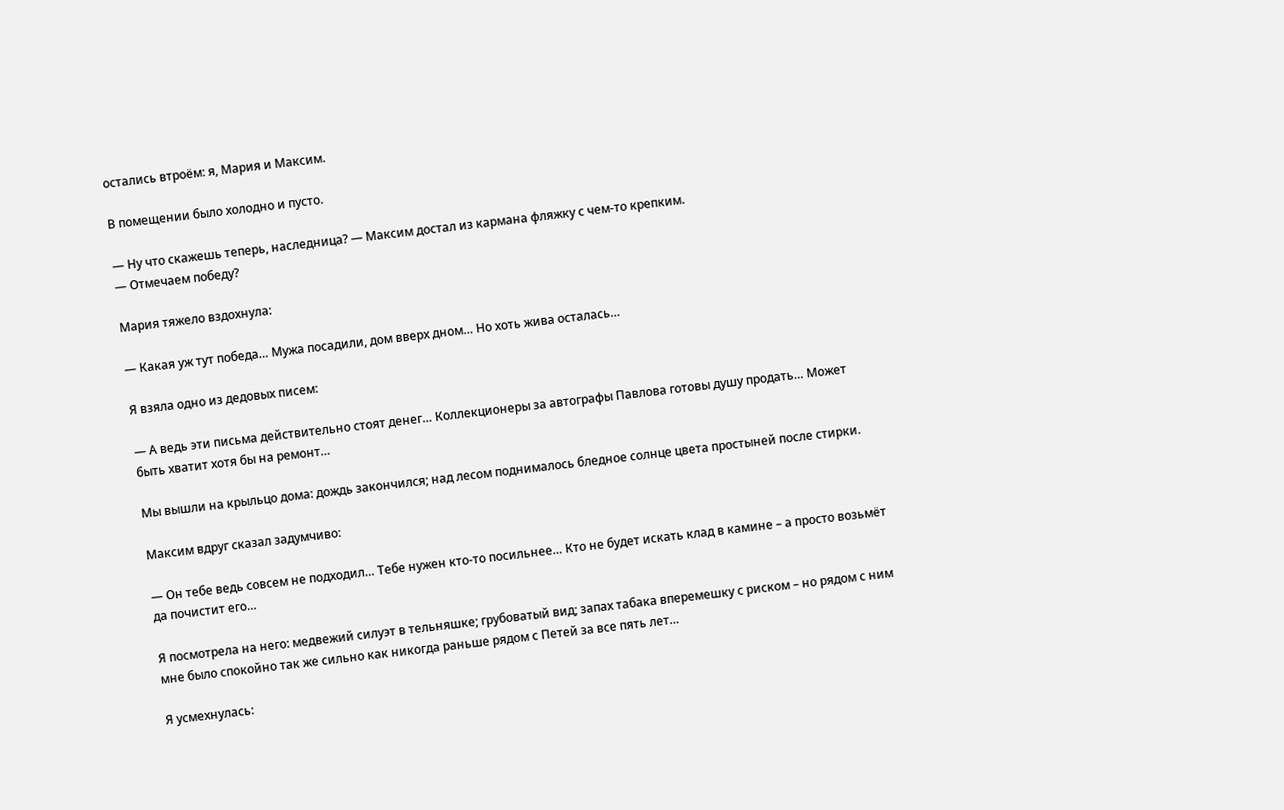остались втроём: я, Мария и Максим.

В помещении было холодно и пусто.

— Ну что скажешь теперь, наследница? — Максим достал из кармана фляжку с чем-то крепким.
— Отмечаем победу?

Мария тяжело вздохнула:

— Какая уж тут победа… Мужа посадили, дом вверх дном… Но хоть жива осталась…

Я взяла одно из дедовых писем:

— А ведь эти письма действительно стоят денег… Коллекционеры за автографы Павлова готовы душу продать… Может быть хватит хотя бы на ремонт…

Мы вышли на крыльцо дома: дождь закончился; над лесом поднималось бледное солнце цвета простыней после стирки.

Максим вдруг сказал задумчиво:

— Он тебе ведь совсем не подходил… Тебе нужен кто-то посильнее… Кто не будет искать клад в камине – а просто возьмёт да почистит его…

Я посмотрела на него: медвежий силуэт в тельняшке; грубоватый вид; запах табака вперемешку с риском – но рядом с ним мне было спокойно так же сильно как никогда раньше рядом с Петей за все пять лет…

Я усмехнулась: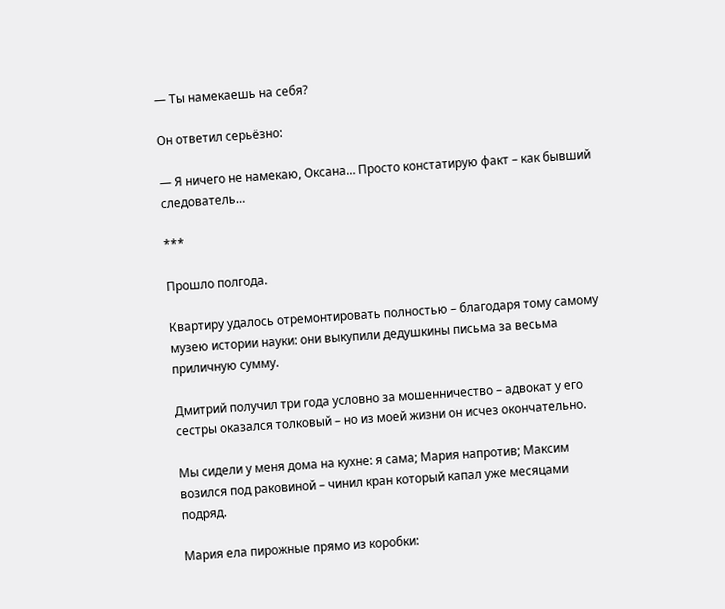— Ты намекаешь на себя?

Он ответил серьёзно:

— Я ничего не намекаю, Оксана… Просто констатирую факт – как бывший следователь…

***

Прошло полгода.

Квартиру удалось отремонтировать полностью – благодаря тому самому музею истории науки: они выкупили дедушкины письма за весьма приличную сумму.

Дмитрий получил три года условно за мошенничество – адвокат у его сестры оказался толковый – но из моей жизни он исчез окончательно.

Мы сидели у меня дома на кухне: я сама; Мария напротив; Максим возился под раковиной – чинил кран который капал уже месяцами подряд.

Мария ела пирожные прямо из коробки: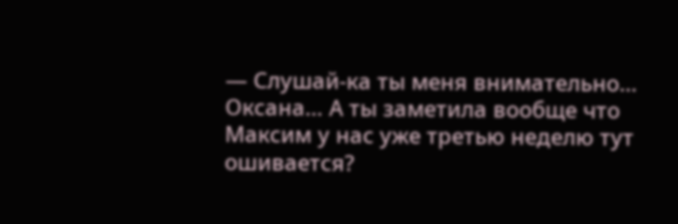— Слушай-ка ты меня внимательно… Оксана… А ты заметила вообще что Максим у нас уже третью неделю тут ошивается?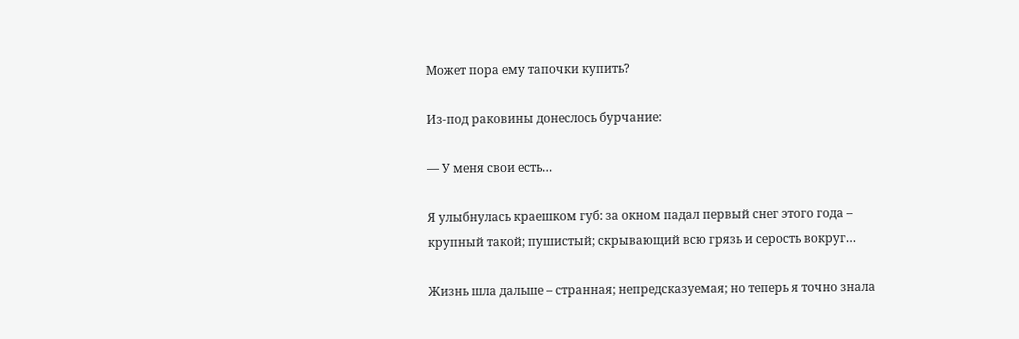Может пора ему тапочки купить?

Из-под раковины донеслось бурчание:

— У меня свои есть…

Я улыбнулась краешком губ: за окном падал первый снег этого года – крупный такой; пушистый; скрывающий всю грязь и серость вокруг…

Жизнь шла дальше – странная; непредсказуемая; но теперь я точно знала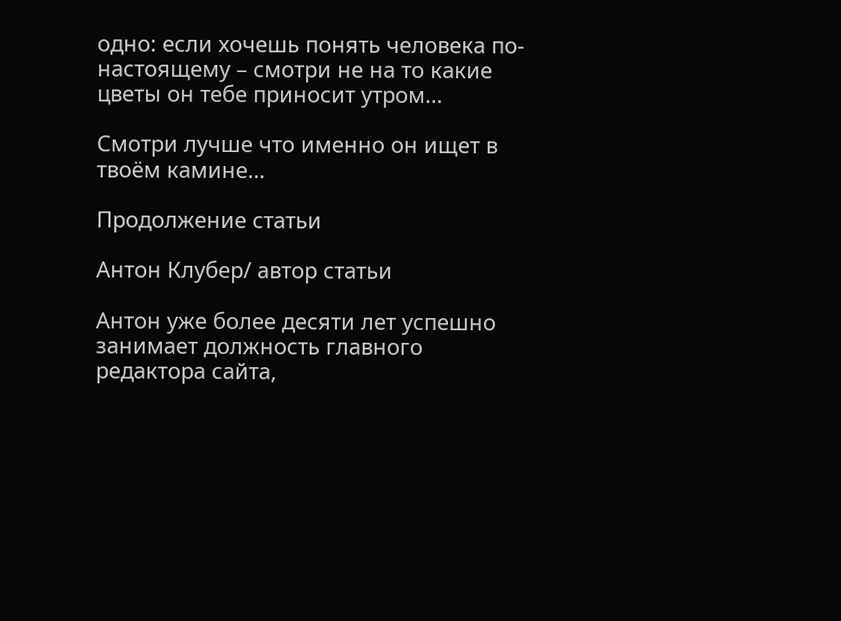одно: если хочешь понять человека по-настоящему – смотри не на то какие цветы он тебе приносит утром…

Смотри лучше что именно он ищет в твоём камине…

Продолжение статьи

Антон Клубер/ автор статьи

Антон уже более десяти лет успешно занимает должность главного редактора сайта,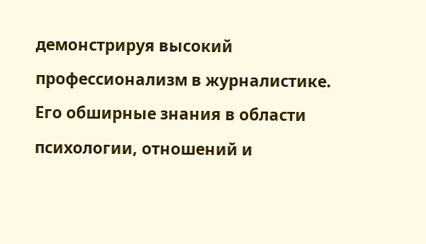демонстрируя высокий профессионализм в журналистике. Его обширные знания в области психологии, отношений и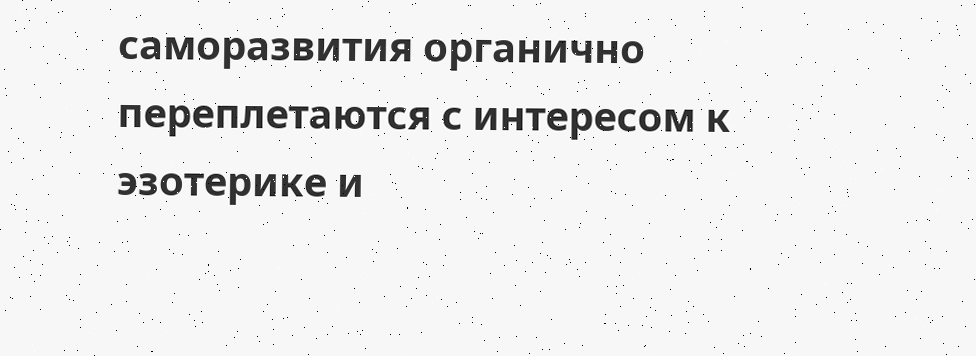саморазвития органично переплетаются с интересом к эзотерике и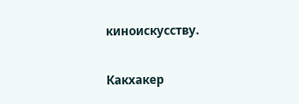киноискусству.

Какхакер